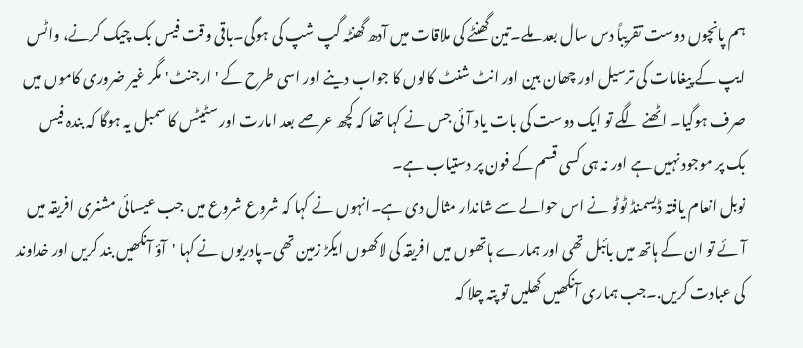ہم پانچوں دوست تقریباً دس سال بعد ملے۔تین گھنٹے کی ملاقات میں آدھ گھنٹہ گپ شپ کی ہوگی۔باقی وقت فیس بک چیک کرنے، واٹس ایپ کے پیغامات کی ترسیل اور چھان بین اور انٹ شنٹ کالوں کا جواب دینے اور اسی طرح کے 'ارجنٹ' مگر غیر ضروری کاموں میں صرف ہوگیا۔ اٹھنے لگے تو ایک دوست کی بات یاد آئی جس نے کہا تھا کہ کچھ عرصے بعد امارت اور سٹیٹس کا سمبل یہ ہوگا کہ بندہ فیس بک پر موجود نہیں ہے اور نہ ہی کسی قسم کے فون پر دستیاب ہے۔
نوبل انعام یافتہ ڈیسمنڈ ٹوٹو نے اس حوالے سے شاندار مثال دی ہے۔انہوں نے کہا کہ شروع شروع میں جب عیسائی مشنری افریقہ میں آئے تو ان کے ہاتھ میں بائبل تھی اور ہمارے ہاتھوں میں افریقہ کی لاکھوں ایکڑ زمین تھی۔پادریوں نے کہا 'آؤ آنکھیں بند کریں اور خداوند کی عبادت کریں.۔جب ہماری آنکھیں کھلیں تو پتہ چلا کہ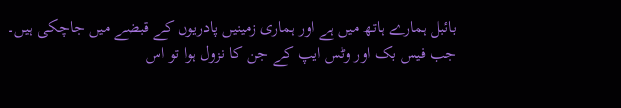بائبل ہمارے ہاتھ میں ہے اور ہماری زمینیں پادریوں کے قبضے میں جاچکی ہیں۔
جب فیس بک اور وٹس ایپ کے جن کا نزول ہوا تو اس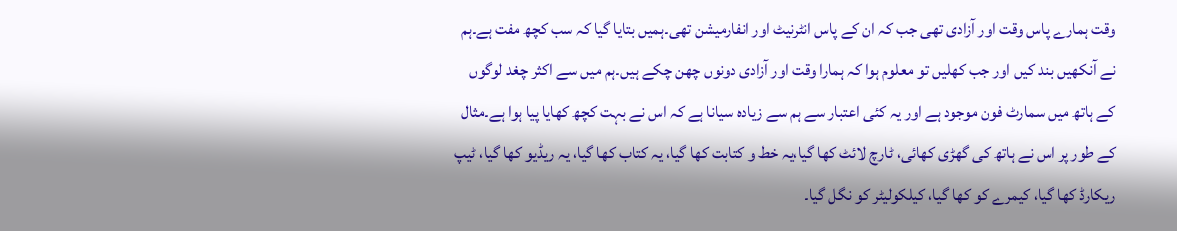وقت ہمارے پاس وقت اور آزادی تھی جب کہ ان کے پاس انٹرنیٹ اور انفارمیشن تھی۔ہمیں بتایا گیا کہ سب کچھ مفت ہے۔ہم نے آنکھیں بند کیں اور جب کھلیں تو معلوم ہوا کہ ہمارا وقت اور آزادی دونوں چھن چکے ہیں۔ہم میں سے اکثر چغد لوگوں کے ہاتھ میں سمارٹ فون موجود ہے اور یہ کئی اعتبار سے ہم سے زیادہ سیانا ہے کہ اس نے بہت کچھ کھایا پیا ہوا ہے۔مثال کے طور پر اس نے ہاتھ کی گھڑی کھائی، ٹارچ لائٹ کھا گیا،یہ خط و کتابت کھا گیا، یہ کتاب کھا گیا، یہ ریڈیو کھا گیا، ٹیپ ریکارڈ کھا گیا، کیمرے کو کھا گیا، کیلکولیٹر کو نگل گیا۔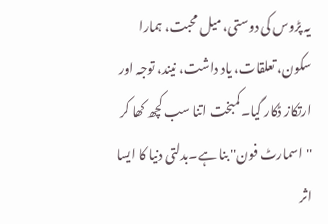یہ پڑوس کی دوستی، میل محبت، ہمارا سکون، تعلقات، یاد داشت، نیند، توجہ اور ارتکاز ڈکار گیا۔کمبخت اتنا سب کچھ کھا کر ''اسمارٹ فون'' بنا ہے۔بدلتی دنیا کا ایسا اثر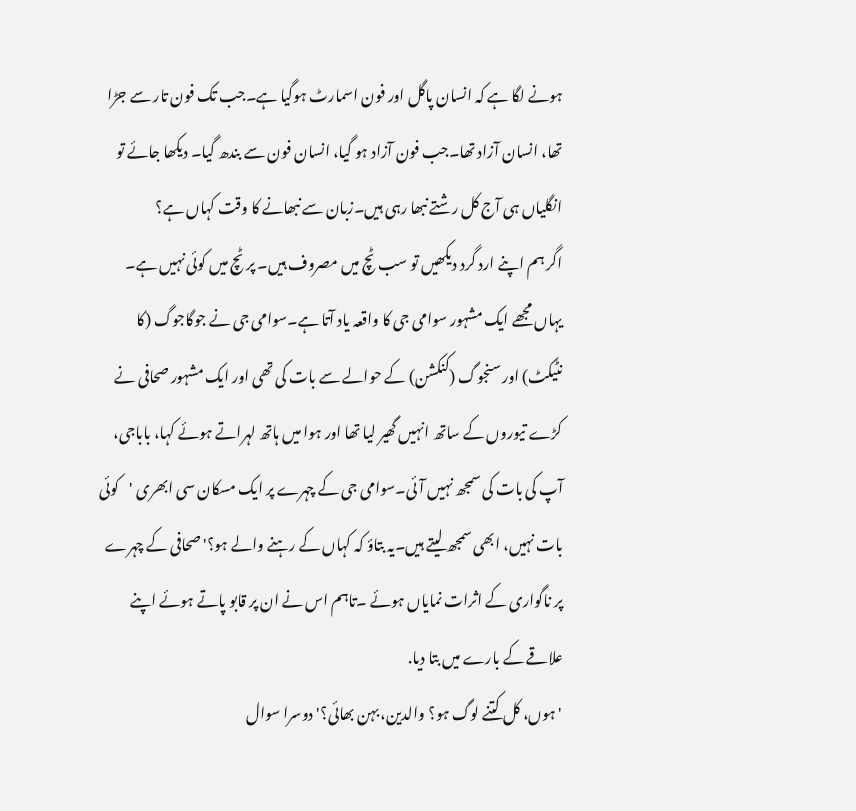ہونے لگا ہے کہ انسان پاگل اور فون اسمارٹ ہوگیا ہے۔جب تک فون تار سے جڑا تھا، انسان آزاد تھا۔جب فون آزاد ہو گیا، انسان فون سے بندھ گیا۔ دیکھا جائے تو انگلیاں ہی آج کل رشتے نبھا رہی ہیں۔زبان سے نبھانے کا وقت کہاں ہے؟
اگر ہم اپنے ارد گرد دیکھیں تو سب ٹچ میں مصروف ہیں۔ پر ٹچ میں کوئی نہیں ہے۔ یہاں مجھے ایک مشہور سوامی جی کا واقعہ یاد آتا ہے۔سوامی جی نے جوگاجوگ (کا نٹیکٹ) اور سنجوگ (کنکشن) کے حوالے سے بات کی تھی اور ایک مشہور صحافی نے کڑے تیوروں کے ساتھ انہیں گھیر لیا تھا اور ہوا میں ہاتھ لہراتے ہوئے کہا، باباجی، آپ کی بات کی سمجھ نہیں آئی۔سوامی جی کے چہرے پر ایک مسکان سی ابھری 'کوئی بات نہیں، ابھی سمجھ لیتے ہیں۔یہ بتاؤ کہ کہاں کے رہنے والے ہو؟'صحافی کے چہرے پر ناگواری کے اثرات نمایاں ہوئے ۔تاہم اس نے ان پر قابو پاتے ہوئے اپنے علاقے کے بارے میں بتا دیا.
'ہوں، کل کتنے لوگ ہو؟ والدین، بہن بھائی؟' دوسرا سوال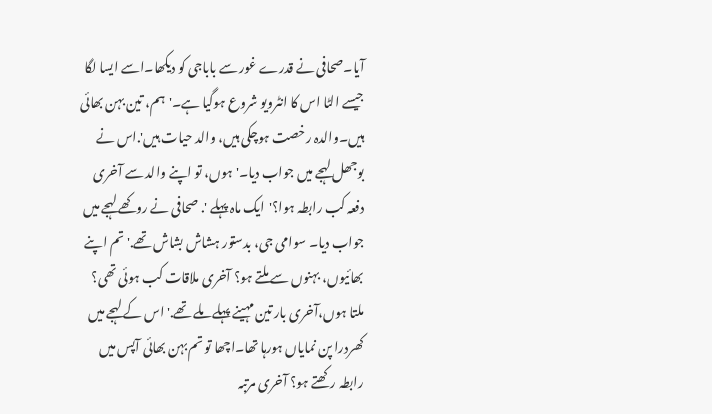آیا۔صحافی نے قدرے غور سے باباجی کو دیکھا۔اسے ایسا لگا جیسے الٹا اس کا انٹرویو شروع ہوگیا ہے۔'ہم، تین بہن بھائی ہیں۔والدہ رخصت ہوچکی ہیں، والد حیات ہیں'.اس نے بوجھل لہجے میں جواب دیا۔'ہوں، تو اپنے والد سے آخری دفعہ کب رابطہ ہوا؟'ایک ماہ پہلے '. صحافی نے روکھے لہجے میں جواب دیا۔ سوامی جی، بدستور ہشاش بشاش تھے.' تم اپنے بھائیوں، بہنوں سے ملتے ہو؟ آخری ملاقات کب ہوئی تھی؟ ملتا ہوں،آخری بار تین مہینے پہلے ملے تھے.' اس کے لہجے میں کھردرا پن نمایاں ہورہا تھا۔اچھا تو تم بہن بھائی آپس میں رابطہ رکھتے ہو؟ آخری مرتبہ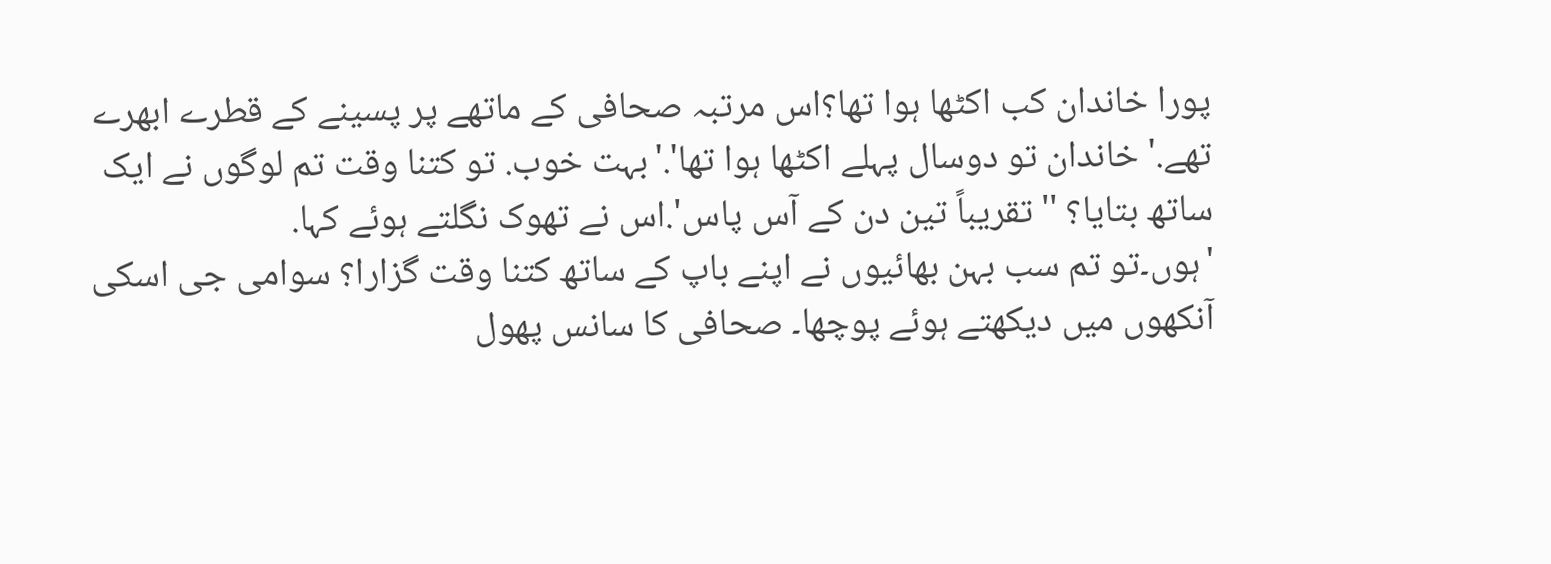پورا خاندان کب اکٹھا ہوا تھا؟اس مرتبہ صحافی کے ماتھے پر پسینے کے قطرے ابھرے تھے.' خاندان تو دوسال پہلے اکٹھا ہوا تھا'.'بہت خوب. تو کتنا وقت تم لوگوں نے ایک ساتھ بتایا؟ '' تقریباً تین دن کے آس پاس'.اس نے تھوک نگلتے ہوئے کہا.
'ہوں۔تو تم سب بہن بھائیوں نے اپنے باپ کے ساتھ کتنا وقت گزارا؟ سوامی جی اسکی آنکھوں میں دیکھتے ہوئے پوچھا۔ صحافی کا سانس پھول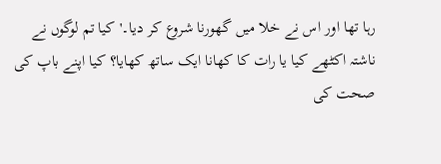رہا تھا اور اس نے خلا میں گھورنا شروع کر دیا۔'کیا تم لوگوں نے ناشتہ اکٹھے کیا یا رات کا کھانا ایک ساتھ کھایا؟ کیا اپنے باپ کی صحت کی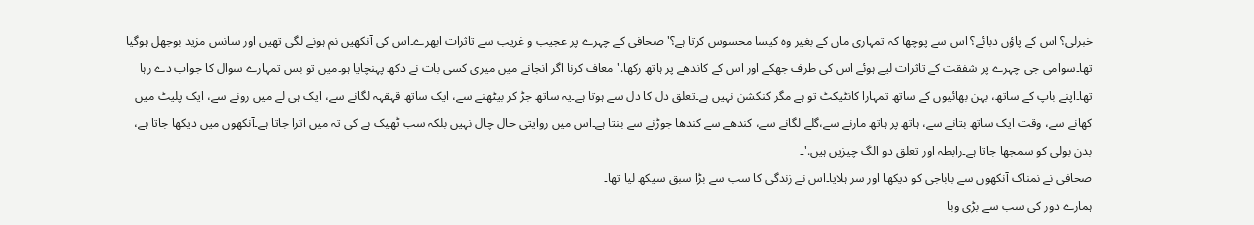خبرلی؟ اس کے پاؤں دبائے؟ اس سے پوچھا کہ تمہاری ماں کے بغیر وہ کیسا محسوس کرتا ہے؟'صحافی کے چہرے پر عجیب و غریب سے تاثرات ابھرے۔اس کی آنکھیں نم ہونے لگی تھیں اور سانس مزید بوجھل ہوگیا تھا۔سوامی جی چہرے پر شفقت کے تاثرات لیے ہوئے اس کی طرف جھکے اور اس کے کاندھے پر ہاتھ رکھا.' معاف کرنا اگر انجانے میں میری کسی بات نے دکھ پہنچایا ہو۔میں تو بس تمہارے سوال کا جواب دے رہا تھا۔اپنے باپ کے ساتھ، بہن بھائیوں کے ساتھ تمہارا کانٹیکٹ تو ہے مگر کنکشن نہیں ہے۔تعلق دل کا دل سے ہوتا ہے۔یہ ساتھ جڑ کر بیٹھنے سے، ایک ساتھ قہقہہ لگانے سے، ایک ہی لے میں رونے سے، ایک پلیٹ میں کھانے سے، وقت ایک ساتھ بتانے سے، ہاتھ پر ہاتھ مارنے سے،گلے لگانے سے، کندھے سے کندھا جوڑنے سے بنتا ہے۔اس میں روایتی حال چال نہیں بلکہ سب ٹھیک ہے کی تہ میں اترا جاتا ہے۔آنکھوں میں دیکھا جاتا ہے، بدن بولی کو سمجھا جاتا ہے۔رابطہ اور تعلق دو الگ چیزیں ہیں.'۔
صحافی نے نمناک آنکھوں سے باباجی کو دیکھا اور سر ہلایا۔اس نے زندگی کا سب سے بڑا سبق سیکھ لیا تھا۔
ہمارے دور کی سب سے بڑی وبا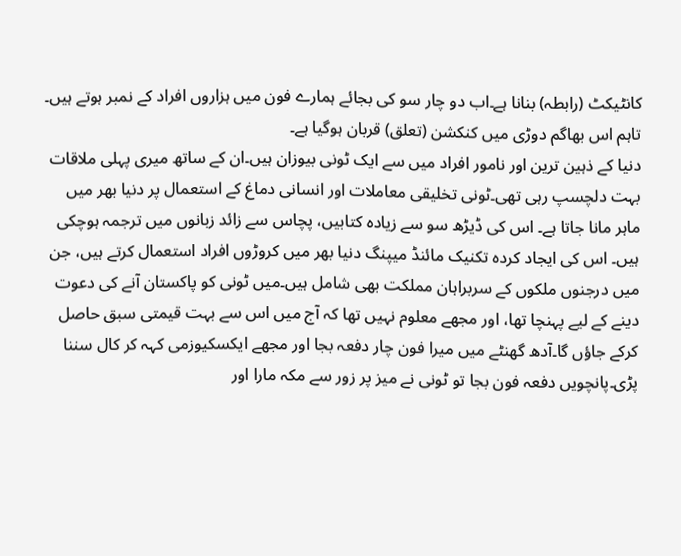کانٹیکٹ (رابطہ) بنانا ہے۔اب دو چار سو کی بجائے ہمارے فون میں ہزاروں افراد کے نمبر ہوتے ہیں۔ تاہم اس بھاگم دوڑی میں کنکشن (تعلق) قربان ہوگیا ہے۔
دنیا کے ذہین ترین اور نامور افراد میں سے ایک ٹونی بیوزان ہیں۔ان کے ساتھ میری پہلی ملاقات بہت دلچسپ رہی تھی۔ٹونی تخلیقی معاملات اور انسانی دماغ کے استعمال پر دنیا بھر میں ماہر مانا جاتا ہے۔ اس کی ڈیڑھ سو سے زیادہ کتابیں، پچاس سے زائد زبانوں میں ترجمہ ہوچکی ہیں۔ اس کی ایجاد کردہ تکنیک مائنڈ میپنگ دنیا بھر میں کروڑوں افراد استعمال کرتے ہیں، جن میں درجنوں ملکوں کے سربراہان مملکت بھی شامل ہیں۔میں ٹونی کو پاکستان آنے کی دعوت دینے کے لیے پہنچا تھا، اور مجھے معلوم نہیں تھا کہ آج میں اس سے بہت قیمتی سبق حاصل کرکے جاؤں گا۔آدھ گھنٹے میں میرا فون چار دفعہ بجا اور مجھے ایکسکیوزمی کہہ کر کال سننا پڑی۔پانچویں دفعہ فون بجا تو ٹونی نے میز پر زور سے مکہ مارا اور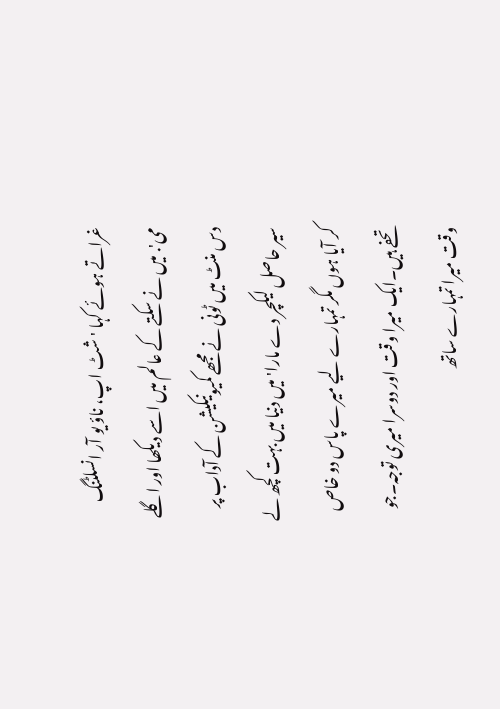غراتے ہوئے کہا 'شٹ اپ، ناؤ یو آر انسلٹنگ می'. میں نے سکتے کے عالم میں اسے دیکھا اور اگلے دس منٹ میں ٹونی نے مجھے کمیونیکیشن کے آداب پر سیر حاصل لیکچر دے مارا'میں دنیا میں بہت کچھ لے کر آیا ہوں مگر تمہارے لیے میرے پاس دو خاص تحفے ہیں۔ایک میرا وقت اور دوسرا میری توجہ۔جو وقت میرا تمہارے ساتھ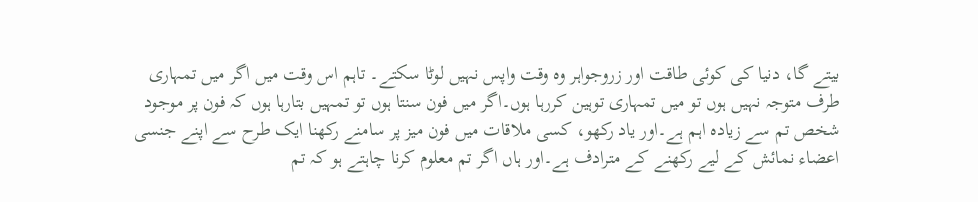بیتے گا، دنیا کی کوئی طاقت اور زروجواہر وہ وقت واپس نہیں لوٹا سکتے۔ تاہم اس وقت میں اگر میں تمہاری طرف متوجہ نہیں ہوں تو میں تمہاری توہین کررہا ہوں۔اگر میں فون سنتا ہوں تو تمہیں بتارہا ہوں کہ فون پر موجود شخص تم سے زیادہ اہم ہے۔اور یاد رکھو، کسی ملاقات میں فون میز پر سامنے رکھنا ایک طرح سے اپنے جنسی اعضاء نمائش کے لیے رکھنے کے مترادف ہے۔اور ہاں اگر تم معلوم کرنا چاہتے ہو کہ تم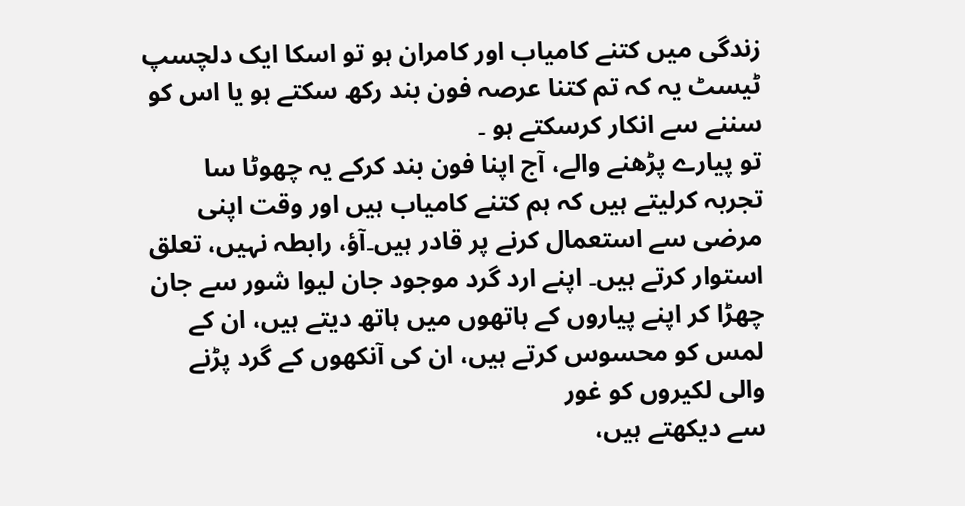زندگی میں کتنے کامیاب اور کامران ہو تو اسکا ایک دلچسپ ٹیسٹ یہ کہ تم کتنا عرصہ فون بند رکھ سکتے ہو یا اس کو سننے سے انکار کرسکتے ہو ۔
تو پیارے پڑھنے والے، آج اپنا فون بند کرکے یہ چھوٹا سا تجربہ کرلیتے ہیں کہ ہم کتنے کامیاب ہیں اور وقت اپنی مرضی سے استعمال کرنے پر قادر ہیں۔آؤ، رابطہ نہیں، تعلق استوار کرتے ہیں۔ اپنے ارد گرد موجود جان لیوا شور سے جان چھڑا کر اپنے پیاروں کے ہاتھوں میں ہاتھ دیتے ہیں، ان کے لمس کو محسوس کرتے ہیں، ان کی آنکھوں کے گرد پڑنے والی لکیروں کو غور
سے دیکھتے ہیں،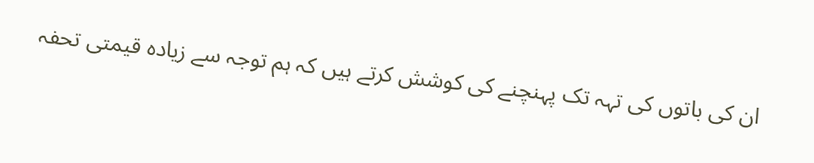ان کی باتوں کی تہہ تک پہنچنے کی کوشش کرتے ہیں کہ ہم توجہ سے زیادہ قیمتی تحفہ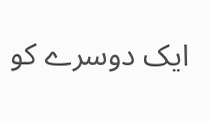ایک دوسرے کو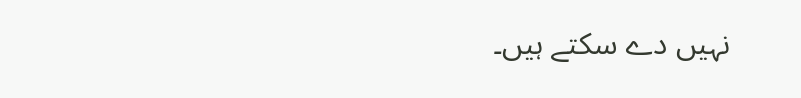نہیں دے سکتے ہیں۔